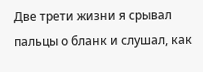Две трети жизни я срывал пальцы о бланк и слушал, как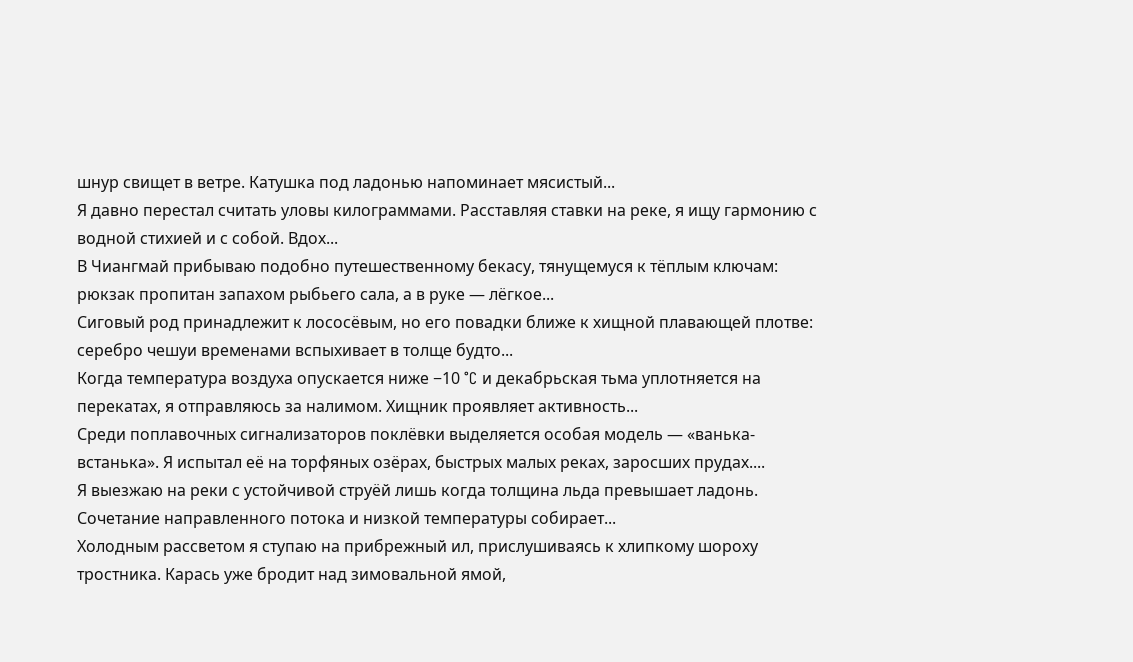шнур свищет в ветре. Катушка под ладонью напоминает мясистый...
Я давно перестал считать уловы килограммами. Расставляя ставки на реке, я ищу гармонию с водной стихией и с собой. Вдох...
В Чиангмай прибываю подобно путешественному бекасу, тянущемуся к тёплым ключам: рюкзак пропитан запахом рыбьего сала, а в руке — лёгкое...
Сиговый род принадлежит к лососёвым, но его повадки ближе к хищной плавающей плотве: серебро чешуи временами вспыхивает в толще будто...
Когда температура воздуха опускается ниже −10 °C и декабрьская тьма уплотняется на перекатах, я отправляюсь за налимом. Хищник проявляет активность...
Среди поплавочных сигнализаторов поклёвки выделяется особая модель — «ванька-встанька». Я испытал её на торфяных озёрах, быстрых малых реках, заросших прудах....
Я выезжаю на реки с устойчивой струёй лишь когда толщина льда превышает ладонь. Сочетание направленного потока и низкой температуры собирает...
Холодным рассветом я ступаю на прибрежный ил, прислушиваясь к хлипкому шороху тростника. Карась уже бродит над зимовальной ямой,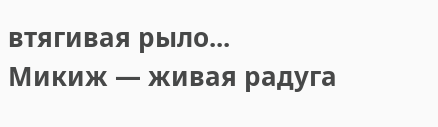втягивая рыло...
Микиж — живая радуга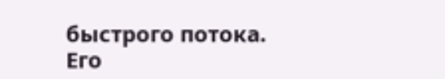быстрого потока. Его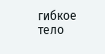гибкое тело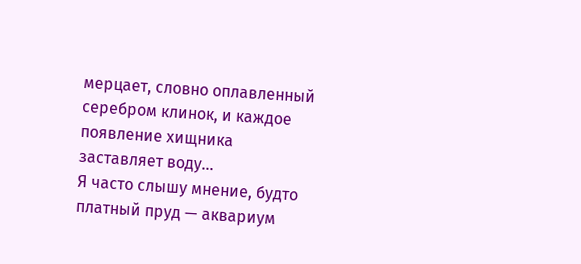мерцает, словно оплавленный серебром клинок, и каждое появление хищника заставляет воду...
Я часто слышу мнение, будто платный пруд — аквариум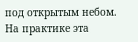под открытым небом. На практике эта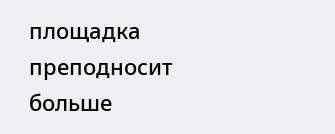площадка преподносит больше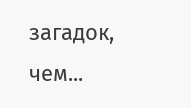загадок, чем...